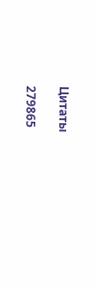Цитаты

279865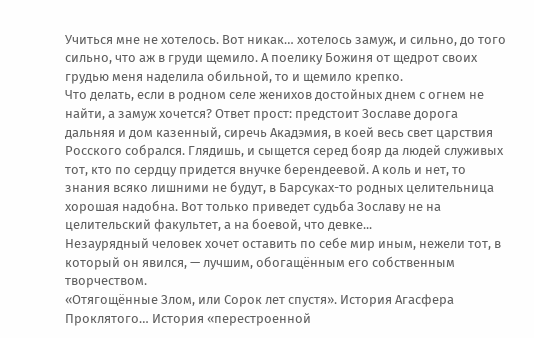Учиться мне не хотелось. Вот никак… хотелось замуж, и сильно, до того сильно, что аж в груди щемило. А поелику Божиня от щедрот своих грудью меня наделила обильной, то и щемило крепко.
Что делать, если в родном селе женихов достойных днем с огнем не найти, а замуж хочется? Ответ прост: предстоит Зославе дорога дальняя и дом казенный, сиречь Акадэмия, в коей весь свет царствия Росского собрался. Глядишь, и сыщется серед бояр да людей служивых тот, кто по сердцу придется внучке берендеевой. А коль и нет, то знания всяко лишними не будут, в Барсуках-то родных целительница хорошая надобна. Вот только приведет судьба Зославу не на целительский факультет, а на боевой, что девке...
Незаурядный человек хочет оставить по себе мир иным, нежели тот, в который он явился, — лучшим, обогащённым его собственным творчеством.
«Отягощённые Злом, или Сорок лет спустя». История Агасфера Проклятого… История «перестроенной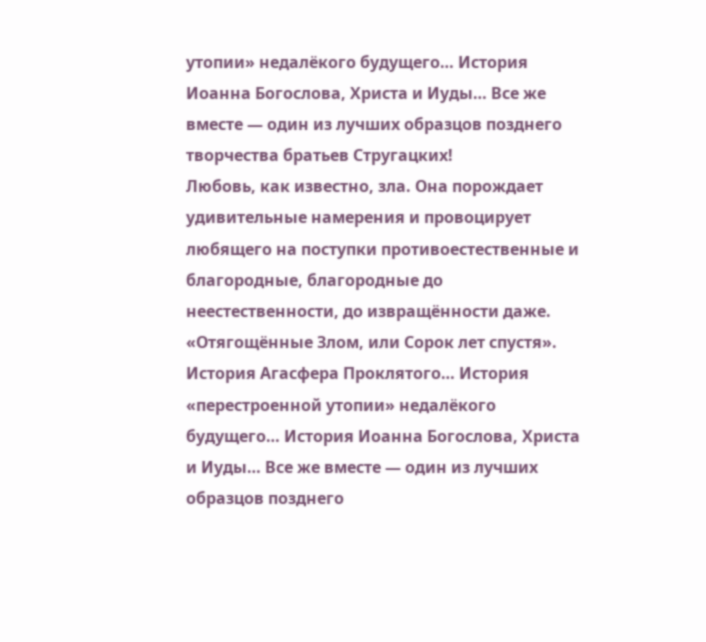утопии» недалёкого будущего… История Иоанна Богослова, Христа и Иуды… Все же вместе — один из лучших образцов позднего творчества братьев Стругацких!
Любовь, как известно, зла. Она порождает удивительные намерения и провоцирует любящего на поступки противоестественные и благородные, благородные до неестественности, до извращённости даже.
«Отягощённые Злом, или Сорок лет спустя». История Агасфера Проклятого… История «перестроенной утопии» недалёкого будущего… История Иоанна Богослова, Христа и Иуды… Все же вместе — один из лучших образцов позднего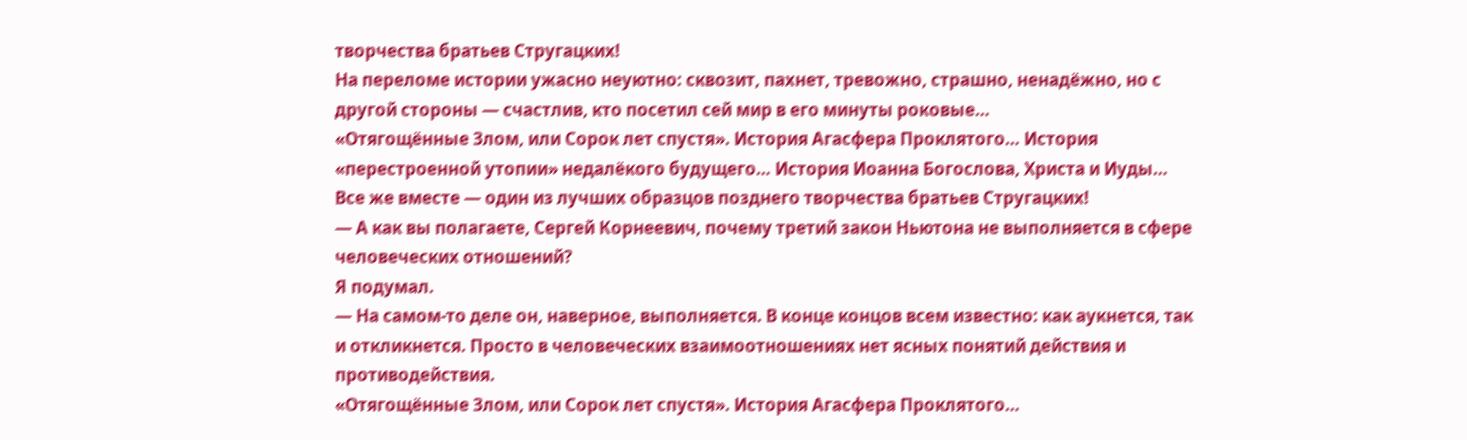творчества братьев Стругацких!
На переломе истории ужасно неуютно: сквозит, пахнет, тревожно, страшно, ненадёжно, но с другой стороны — счастлив, кто посетил сей мир в его минуты роковые…
«Отягощённые Злом, или Сорок лет спустя». История Агасфера Проклятого… История «перестроенной утопии» недалёкого будущего… История Иоанна Богослова, Христа и Иуды… Все же вместе — один из лучших образцов позднего творчества братьев Стругацких!
— А как вы полагаете, Сергей Корнеевич, почему третий закон Ньютона не выполняется в сфере человеческих отношений?
Я подумал.
— На самом-то деле он, наверное, выполняется. В конце концов всем известно: как аукнется, так и откликнется. Просто в человеческих взаимоотношениях нет ясных понятий действия и противодействия.
«Отягощённые Злом, или Сорок лет спустя». История Агасфера Проклятого…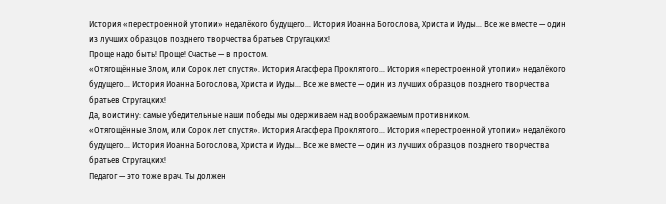История «перестроенной утопии» недалёкого будущего… История Иоанна Богослова, Христа и Иуды… Все же вместе — один из лучших образцов позднего творчества братьев Стругацких!
Проще надо быть! Проще! Счастье — в простом.
«Отягощённые Злом, или Сорок лет спустя». История Агасфера Проклятого… История «перестроенной утопии» недалёкого будущего… История Иоанна Богослова, Христа и Иуды… Все же вместе — один из лучших образцов позднего творчества братьев Стругацких!
Да, воистину: самые убедительные наши победы мы одерживаем над воображаемым противником.
«Отягощённые Злом, или Сорок лет спустя». История Агасфера Проклятого… История «перестроенной утопии» недалёкого будущего… История Иоанна Богослова, Христа и Иуды… Все же вместе — один из лучших образцов позднего творчества братьев Стругацких!
Педагог — это тоже врач. Ты должен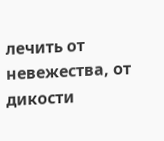лечить от невежества, от дикости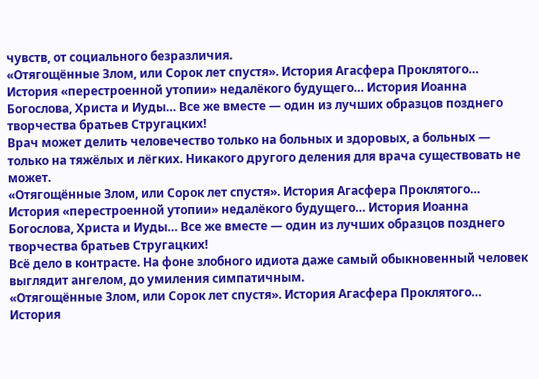чувств, от социального безразличия.
«Отягощённые Злом, или Сорок лет спустя». История Агасфера Проклятого… История «перестроенной утопии» недалёкого будущего… История Иоанна Богослова, Христа и Иуды… Все же вместе — один из лучших образцов позднего творчества братьев Стругацких!
Врач может делить человечество только на больных и здоровых, а больных — только на тяжёлых и лёгких. Никакого другого деления для врача существовать не может.
«Отягощённые Злом, или Сорок лет спустя». История Агасфера Проклятого… История «перестроенной утопии» недалёкого будущего… История Иоанна Богослова, Христа и Иуды… Все же вместе — один из лучших образцов позднего творчества братьев Стругацких!
Всё дело в контрасте. На фоне злобного идиота даже самый обыкновенный человек выглядит ангелом, до умиления симпатичным.
«Отягощённые Злом, или Сорок лет спустя». История Агасфера Проклятого… История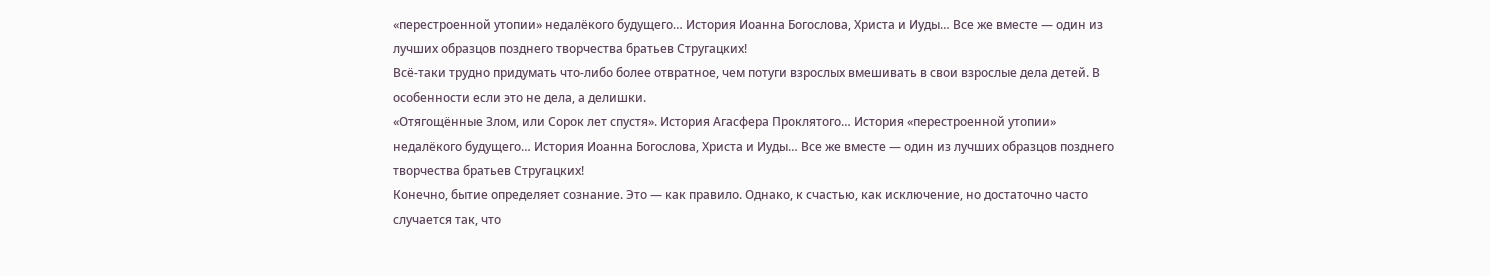«перестроенной утопии» недалёкого будущего… История Иоанна Богослова, Христа и Иуды… Все же вместе — один из лучших образцов позднего творчества братьев Стругацких!
Всё-таки трудно придумать что-либо более отвратное, чем потуги взрослых вмешивать в свои взрослые дела детей. В особенности если это не дела, а делишки.
«Отягощённые Злом, или Сорок лет спустя». История Агасфера Проклятого… История «перестроенной утопии» недалёкого будущего… История Иоанна Богослова, Христа и Иуды… Все же вместе — один из лучших образцов позднего творчества братьев Стругацких!
Конечно, бытие определяет сознание. Это — как правило. Однако, к счастью, как исключение, но достаточно часто случается так, что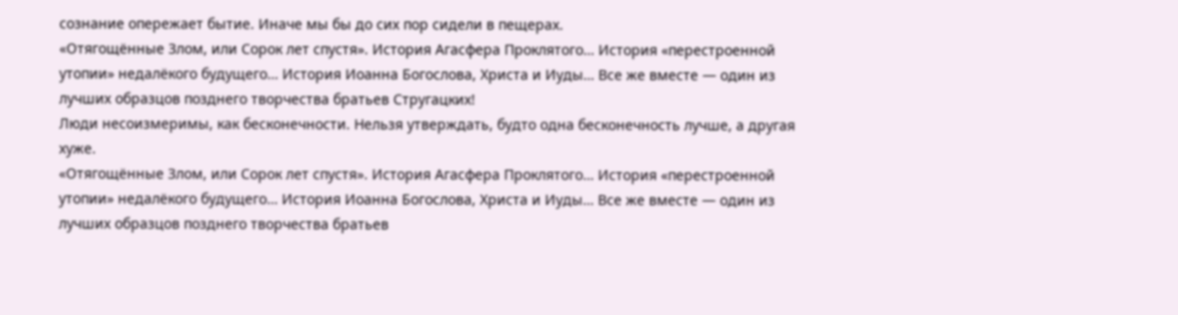сознание опережает бытие. Иначе мы бы до сих пор сидели в пещерах.
«Отягощённые Злом, или Сорок лет спустя». История Агасфера Проклятого… История «перестроенной утопии» недалёкого будущего… История Иоанна Богослова, Христа и Иуды… Все же вместе — один из лучших образцов позднего творчества братьев Стругацких!
Люди несоизмеримы, как бесконечности. Нельзя утверждать, будто одна бесконечность лучше, а другая хуже.
«Отягощённые Злом, или Сорок лет спустя». История Агасфера Проклятого… История «перестроенной утопии» недалёкого будущего… История Иоанна Богослова, Христа и Иуды… Все же вместе — один из лучших образцов позднего творчества братьев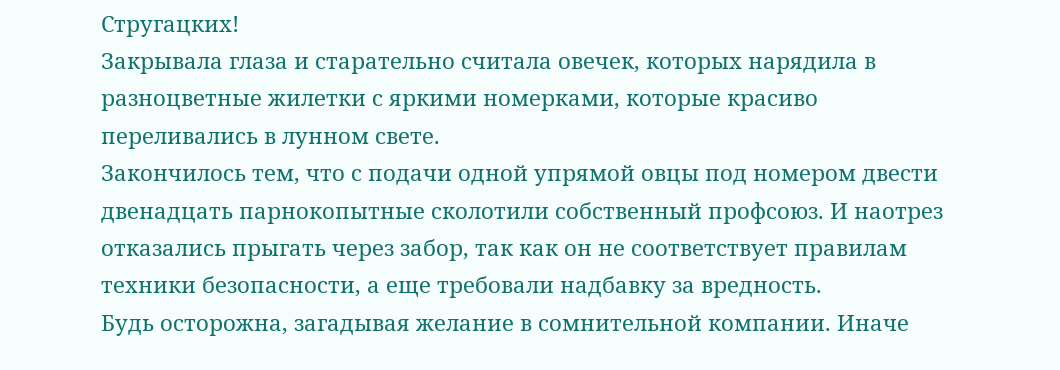Стругацких!
Закрывала глаза и старательно считала овечек, которых нарядила в разноцветные жилетки с яркими номерками, которые красиво переливались в лунном свете.
Закончилось тем, что с подачи одной упрямой овцы под номером двести двенадцать парнокопытные сколотили собственный профсоюз. И наотрез отказались прыгать через забор, так как он не соответствует правилам техники безопасности, а еще требовали надбавку за вредность.
Будь осторожна, загадывая желание в сомнительной компании. Иначе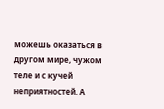можешь оказаться в другом мире, чужом теле и с кучей неприятностей. А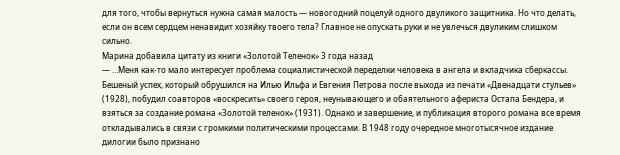для того, чтобы вернуться нужна самая малость — новогодний поцелуй одного двуликого защитника. Но что делать, если он всем сердцем ненавидит хозяйку твоего тела? Главное не опускать руки и не увлечься двуликим слишком сильно.
Марина добавила цитату из книги «Золотой Теленок» 3 года назад
— …Меня как-то мало интересует проблема социалистической переделки человека в ангела и вкладчика сберкассы.
Бешеный успех, который обрушился на Илью Ильфа и Евгения Петрова после выхода из печати «Двенадцати стульев» (1928), побудил соавторов «воскресить» своего героя, неунывающего и обаятельного афериста Остапа Бендера, и взяться за создание романа «Золотой теленок» (1931). Однако и завершение, и публикация второго романа все время откладывались в связи с громкими политическими процессами. В 1948 году очередное многотысячное издание дилогии было признано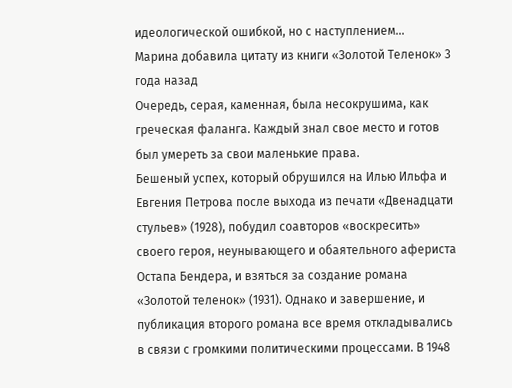идеологической ошибкой, но с наступлением...
Марина добавила цитату из книги «Золотой Теленок» 3 года назад
Очередь, серая, каменная, была несокрушима, как греческая фаланга. Каждый знал свое место и готов был умереть за свои маленькие права.
Бешеный успех, который обрушился на Илью Ильфа и Евгения Петрова после выхода из печати «Двенадцати стульев» (1928), побудил соавторов «воскресить» своего героя, неунывающего и обаятельного афериста Остапа Бендера, и взяться за создание романа «Золотой теленок» (1931). Однако и завершение, и публикация второго романа все время откладывались в связи с громкими политическими процессами. В 1948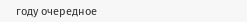году очередное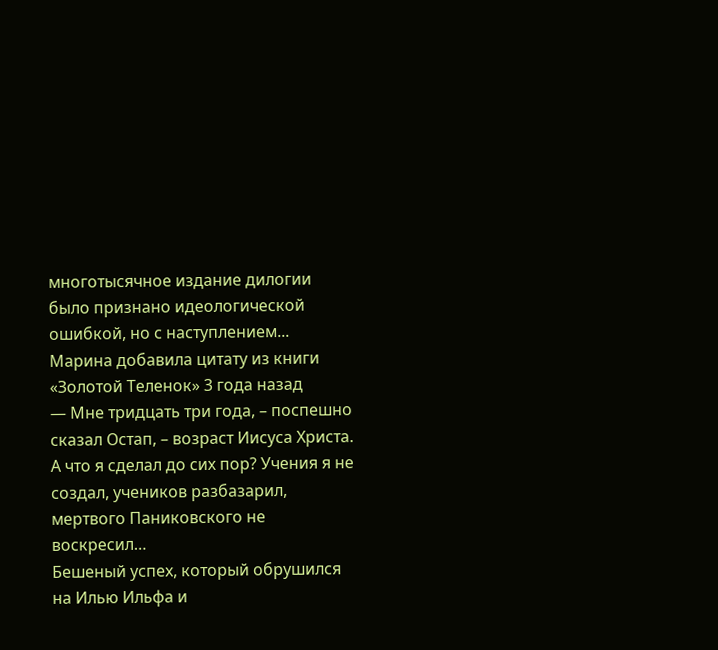многотысячное издание дилогии было признано идеологической ошибкой, но с наступлением...
Марина добавила цитату из книги «Золотой Теленок» 3 года назад
— Мне тридцать три года, – поспешно сказал Остап, – возраст Иисуса Христа. А что я сделал до сих пор? Учения я не создал, учеников разбазарил, мертвого Паниковского не воскресил…
Бешеный успех, который обрушился на Илью Ильфа и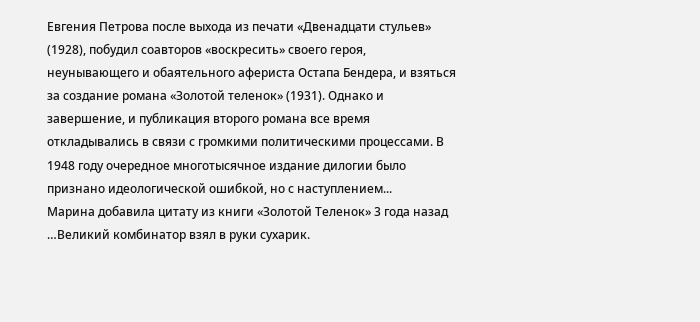Евгения Петрова после выхода из печати «Двенадцати стульев» (1928), побудил соавторов «воскресить» своего героя, неунывающего и обаятельного афериста Остапа Бендера, и взяться за создание романа «Золотой теленок» (1931). Однако и завершение, и публикация второго романа все время откладывались в связи с громкими политическими процессами. В 1948 году очередное многотысячное издание дилогии было признано идеологической ошибкой, но с наступлением...
Марина добавила цитату из книги «Золотой Теленок» 3 года назад
…Великий комбинатор взял в руки сухарик.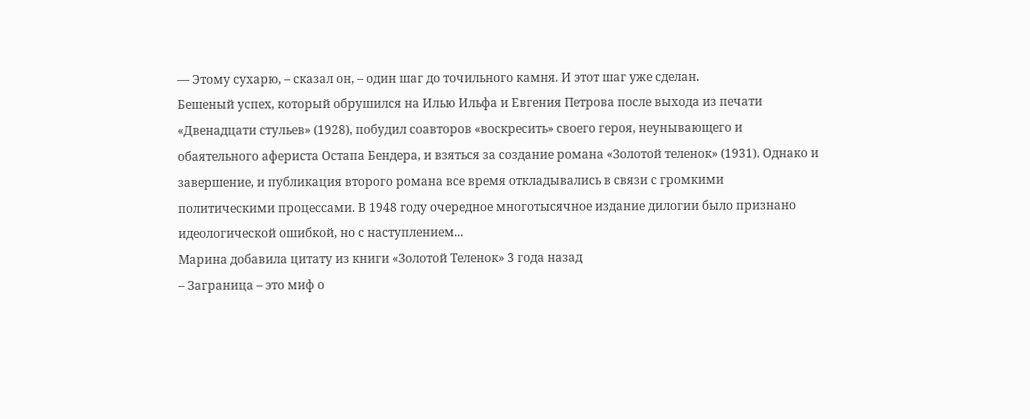— Этому сухарю, – сказал он, – один шаг до точильного камня. И этот шаг уже сделан.
Бешеный успех, который обрушился на Илью Ильфа и Евгения Петрова после выхода из печати «Двенадцати стульев» (1928), побудил соавторов «воскресить» своего героя, неунывающего и обаятельного афериста Остапа Бендера, и взяться за создание романа «Золотой теленок» (1931). Однако и завершение, и публикация второго романа все время откладывались в связи с громкими политическими процессами. В 1948 году очередное многотысячное издание дилогии было признано идеологической ошибкой, но с наступлением...
Марина добавила цитату из книги «Золотой Теленок» 3 года назад
– Заграница – это миф о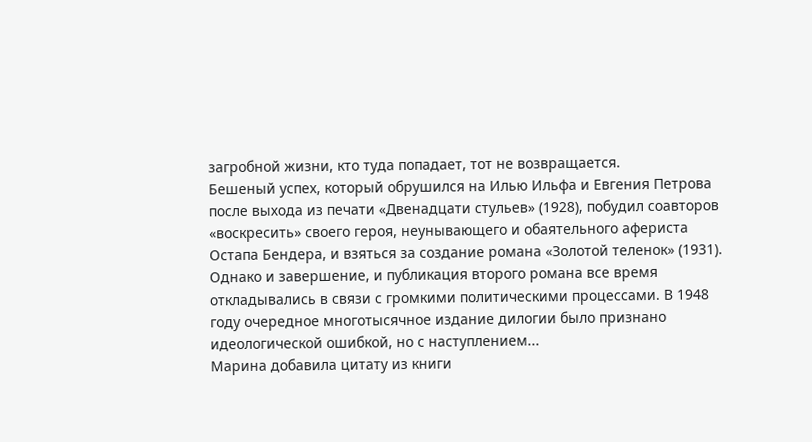загробной жизни, кто туда попадает, тот не возвращается.
Бешеный успех, который обрушился на Илью Ильфа и Евгения Петрова после выхода из печати «Двенадцати стульев» (1928), побудил соавторов «воскресить» своего героя, неунывающего и обаятельного афериста Остапа Бендера, и взяться за создание романа «Золотой теленок» (1931). Однако и завершение, и публикация второго романа все время откладывались в связи с громкими политическими процессами. В 1948 году очередное многотысячное издание дилогии было признано идеологической ошибкой, но с наступлением...
Марина добавила цитату из книги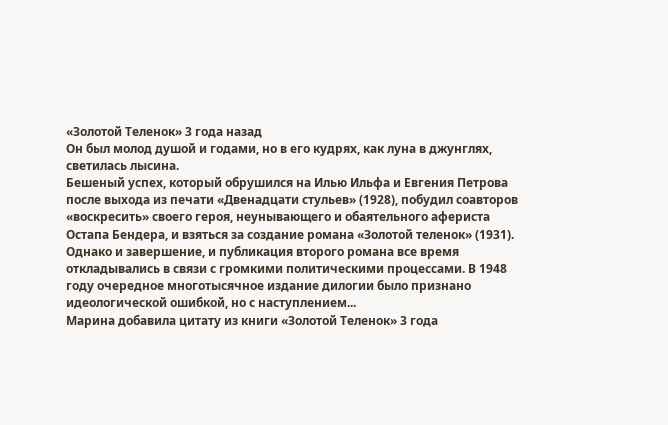«Золотой Теленок» 3 года назад
Он был молод душой и годами, но в его кудрях, как луна в джунглях, светилась лысина.
Бешеный успех, который обрушился на Илью Ильфа и Евгения Петрова после выхода из печати «Двенадцати стульев» (1928), побудил соавторов «воскресить» своего героя, неунывающего и обаятельного афериста Остапа Бендера, и взяться за создание романа «Золотой теленок» (1931). Однако и завершение, и публикация второго романа все время откладывались в связи с громкими политическими процессами. В 1948 году очередное многотысячное издание дилогии было признано идеологической ошибкой, но с наступлением...
Марина добавила цитату из книги «Золотой Теленок» 3 года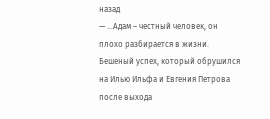назад
— …Адам – честный человек, он плохо разбирается в жизни.
Бешеный успех, который обрушился на Илью Ильфа и Евгения Петрова после выхода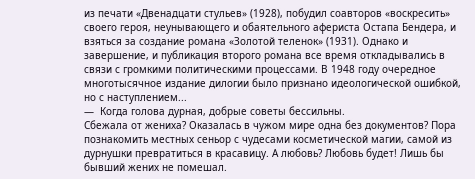из печати «Двенадцати стульев» (1928), побудил соавторов «воскресить» своего героя, неунывающего и обаятельного афериста Остапа Бендера, и взяться за создание романа «Золотой теленок» (1931). Однако и завершение, и публикация второго романа все время откладывались в связи с громкими политическими процессами. В 1948 году очередное многотысячное издание дилогии было признано идеологической ошибкой, но с наступлением...
—  Когда голова дурная, добрые советы бессильны.
Сбежала от жениха? Оказалась в чужом мире одна без документов? Пора познакомить местных сеньор с чудесами косметической магии, самой из дурнушки превратиться в красавицу. А любовь? Любовь будет! Лишь бы бывший жених не помешал.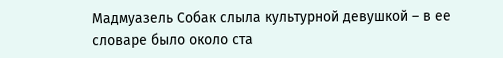Мадмуазель Собак слыла культурной девушкой – в ее словаре было около ста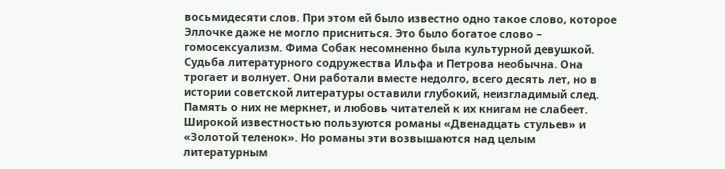восьмидесяти слов. При этом ей было известно одно такое слово, которое Эллочке даже не могло присниться. Это было богатое слово – гомосексуализм. Фима Собак несомненно была культурной девушкой.
Судьба литературного содружества Ильфа и Петрова необычна. Она трогает и волнует. Они работали вместе недолго, всего десять лет, но в истории советской литературы оставили глубокий, неизгладимый след. Память о них не меркнет, и любовь читателей к их книгам не слабеет. Широкой известностью пользуются романы «Двенадцать стульев» и «Золотой теленок». Но романы эти возвышаются над целым литературным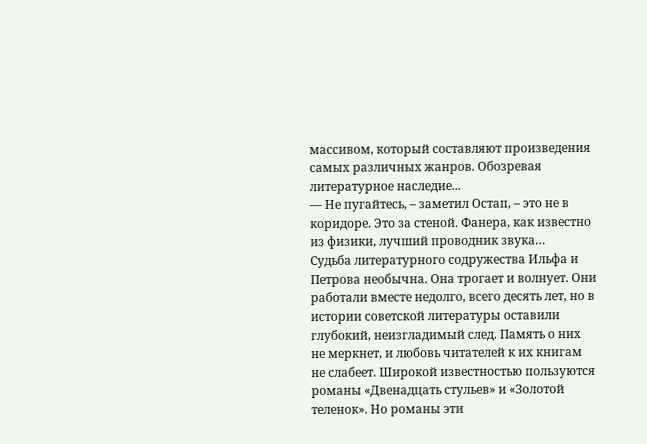массивом, который составляют произведения самых различных жанров. Обозревая литературное наследие...
— Не пугайтесь, – заметил Остап, – это не в коридоре. Это за стеной. Фанера, как известно из физики, лучший проводник звука…
Судьба литературного содружества Ильфа и Петрова необычна. Она трогает и волнует. Они работали вместе недолго, всего десять лет, но в истории советской литературы оставили глубокий, неизгладимый след. Память о них не меркнет, и любовь читателей к их книгам не слабеет. Широкой известностью пользуются романы «Двенадцать стульев» и «Золотой теленок». Но романы эти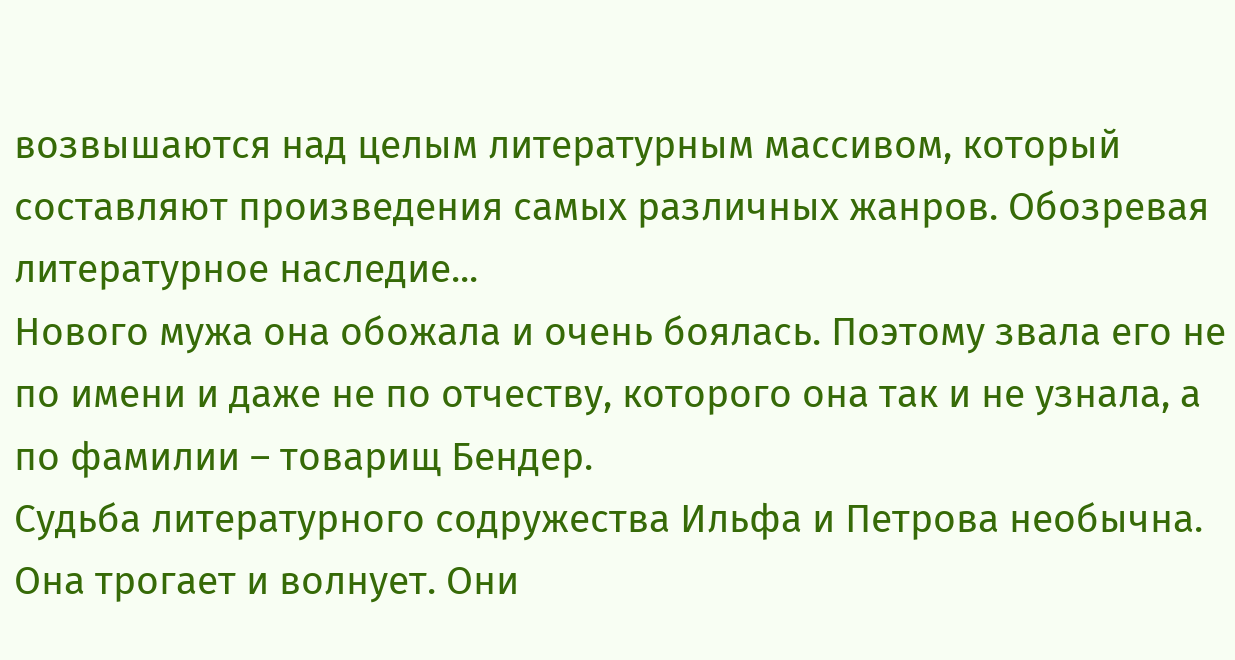возвышаются над целым литературным массивом, который составляют произведения самых различных жанров. Обозревая литературное наследие...
Нового мужа она обожала и очень боялась. Поэтому звала его не по имени и даже не по отчеству, которого она так и не узнала, а по фамилии – товарищ Бендер.
Судьба литературного содружества Ильфа и Петрова необычна. Она трогает и волнует. Они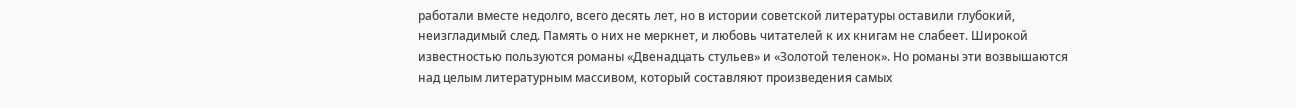работали вместе недолго, всего десять лет, но в истории советской литературы оставили глубокий, неизгладимый след. Память о них не меркнет, и любовь читателей к их книгам не слабеет. Широкой известностью пользуются романы «Двенадцать стульев» и «Золотой теленок». Но романы эти возвышаются над целым литературным массивом, который составляют произведения самых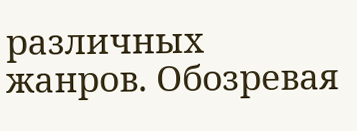различных жанров. Обозревая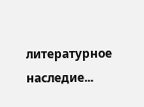литературное наследие...